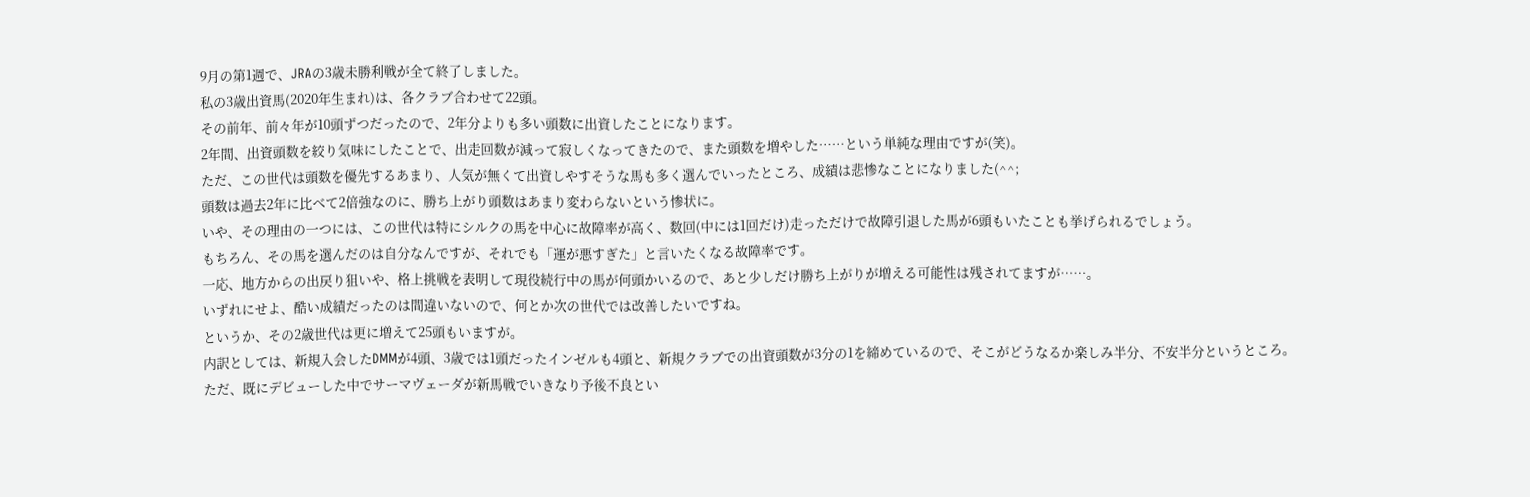9月の第1週で、JRAの3歳未勝利戦が全て終了しました。
私の3歳出資馬(2020年生まれ)は、各クラブ合わせて22頭。
その前年、前々年が10頭ずつだったので、2年分よりも多い頭数に出資したことになります。
2年間、出資頭数を絞り気味にしたことで、出走回数が減って寂しくなってきたので、また頭数を増やした……という単純な理由ですが(笑)。
ただ、この世代は頭数を優先するあまり、人気が無くて出資しやすそうな馬も多く選んでいったところ、成績は悲惨なことになりました(^^;
頭数は過去2年に比べて2倍強なのに、勝ち上がり頭数はあまり変わらないという惨状に。
いや、その理由の一つには、この世代は特にシルクの馬を中心に故障率が高く、数回(中には1回だけ)走っただけで故障引退した馬が6頭もいたことも挙げられるでしょう。
もちろん、その馬を選んだのは自分なんですが、それでも「運が悪すぎた」と言いたくなる故障率です。
一応、地方からの出戻り狙いや、格上挑戦を表明して現役続行中の馬が何頭かいるので、あと少しだけ勝ち上がりが増える可能性は残されてますが……。
いずれにせよ、酷い成績だったのは間違いないので、何とか次の世代では改善したいですね。
というか、その2歳世代は更に増えて25頭もいますが。
内訳としては、新規入会したDMMが4頭、3歳では1頭だったインゼルも4頭と、新規クラブでの出資頭数が3分の1を締めているので、そこがどうなるか楽しみ半分、不安半分というところ。
ただ、既にデビューした中でサーマヴェーダが新馬戦でいきなり予後不良とい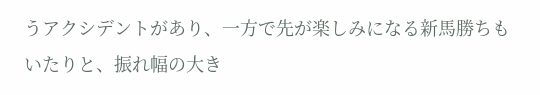うアクシデントがあり、一方で先が楽しみになる新馬勝ちもいたりと、振れ幅の大き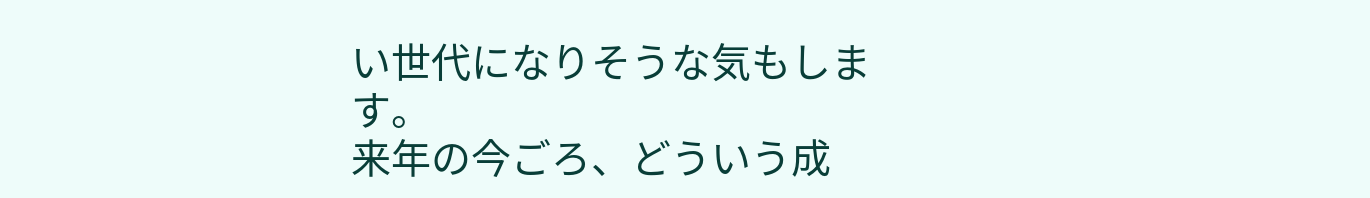い世代になりそうな気もします。
来年の今ごろ、どういう成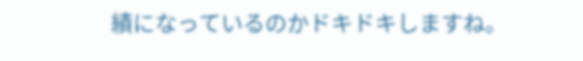績になっているのかドキドキしますね。